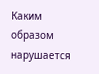Каким образом нарушается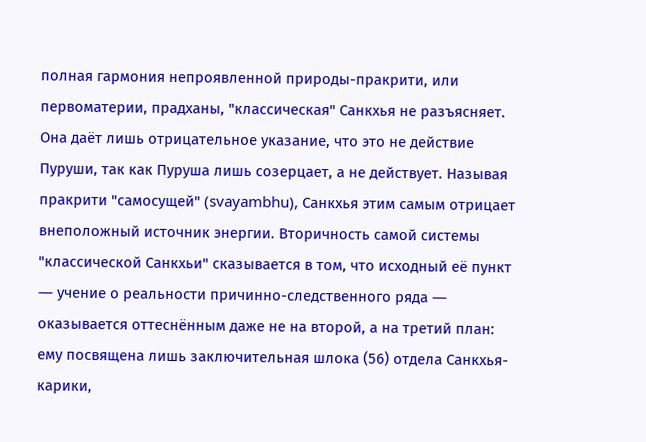полная гармония непроявленной природы-пракрити, или первоматерии, прадханы, "классическая" Санкхья не разъясняет. Она даёт лишь отрицательное указание, что это не действие Пуруши, так как Пуруша лишь созерцает, а не действует. Называя пракрити "самосущей" (svayambhu), Санкхья этим самым отрицает внеположный источник энергии. Вторичность самой системы "классической Санкхьи" сказывается в том, что исходный её пункт ― учение о реальности причинно-следственного ряда ― оказывается оттеснённым даже не на второй, а на третий план: ему посвящена лишь заключительная шлока (56) отдела Санкхья-карики,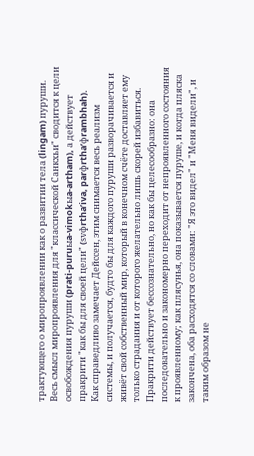трактующего о миропроявлении как о развитии тела (lingam) пуруши. Весь смысл миропроявления для "классической Санкхьи" сводится к цели освобождения пуруши (prati-puruыa-vimokыa-artham), а действует пракрити "как бы для своей цели" (svфrtha’iva, parфrtha’фrambhah).
Как справедливо замечает Дейссен, этим снимается весь реализм системы, и получается, будто бы для каждого пуруши разворачивается и живёт свой собственный мир, который в конечном счёте доставляет ему только страдания и от которого желательно лишь скорей избавиться. Пракрити действует бессознательно, но как бы целесообразно: она последовательно и закономерно переходит от непроявленного состояния к проявленному; как плясунья, она показывается пуруше, и когда пляска закончена, оба расходятся со словами: "Я это видел" и "Меня видели", и таким образом не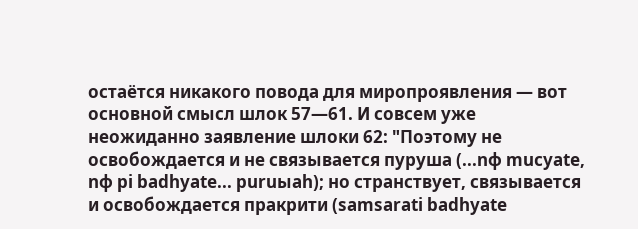остаётся никакого повода для миропроявления ― вот основной смысл шлок 57―61. И совсем уже неожиданно заявление шлоки 62: "Поэтому не освобождается и не связывается пуруша (...nф mucyate, nф pi badhyate... puruыah); но странствует, связывается и освобождается пракрити (samsarati badhyate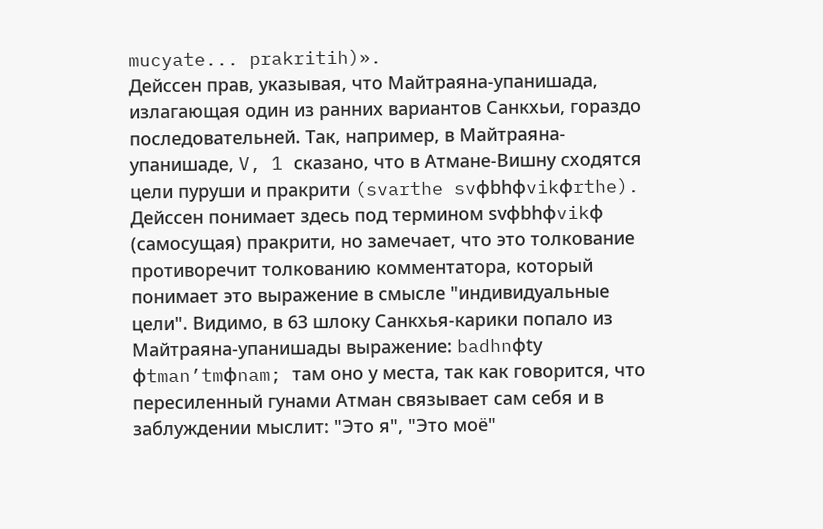mucyate... prakritih)».
Дейссен прав, указывая, что Майтраяна-упанишада, излагающая один из ранних вариантов Санкхьи, гораздо последовательней. Так, например, в Майтраяна-упанишаде, V, 1 сказано, что в Атмане-Вишну сходятся цели пуруши и пракрити (svarthe svфbhфvikфrthe). Дейссен понимает здесь под термином svфbhфvikф (самосущая) пракрити, но замечает, что это толкование противоречит толкованию комментатора, который понимает это выражение в смысле "индивидуальные цели". Видимо, в 63 шлоку Санкхья-карики попало из Майтраяна-упанишады выражение: badhnфty фtman’tmфnam; там оно у места, так как говорится, что пересиленный гунами Атман связывает сам себя и в заблуждении мыслит: "Это я", "Это моё"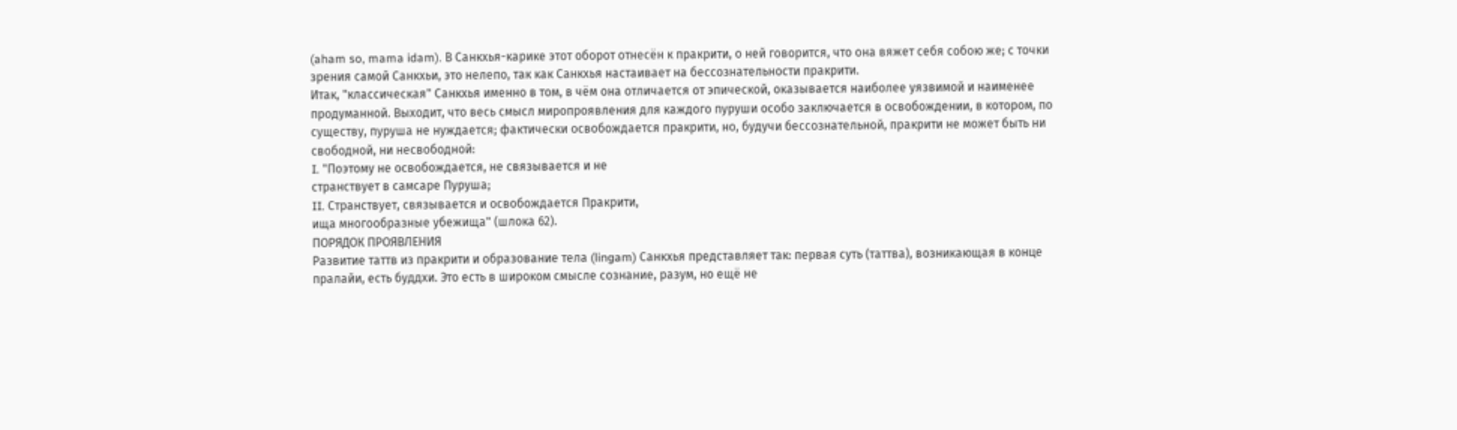(aham so, mama idam). В Санкхья-карике этот оборот отнесён к пракрити, о ней говорится, что она вяжет себя собою же; с точки зрения самой Санкхьи, это нелепо, так как Санкхья настаивает на бессознательности пракрити.
Итак, "классическая" Санкхья именно в том, в чём она отличается от эпической, оказывается наиболее уязвимой и наименее продуманной. Выходит, что весь смысл миропроявления для каждого пуруши особо заключается в освобождении, в котором, по существу, пуруша не нуждается; фактически освобождается пракрити, но, будучи бессознательной, пракрити не может быть ни свободной, ни несвободной:
I. "Поэтому не освобождается, не связывается и не
странствует в самсаре Пуруша;
II. Странствует, связывается и освобождается Пракрити,
ища многообразные убежища" (шлока 62).
ПОРЯДОК ПРОЯВЛЕНИЯ
Развитие таттв из пракрити и образование тела (lingam) Санкхья представляет так: первая суть (таттва), возникающая в конце пралайи, есть буддхи. Это есть в широком смысле сознание, разум, но ещё не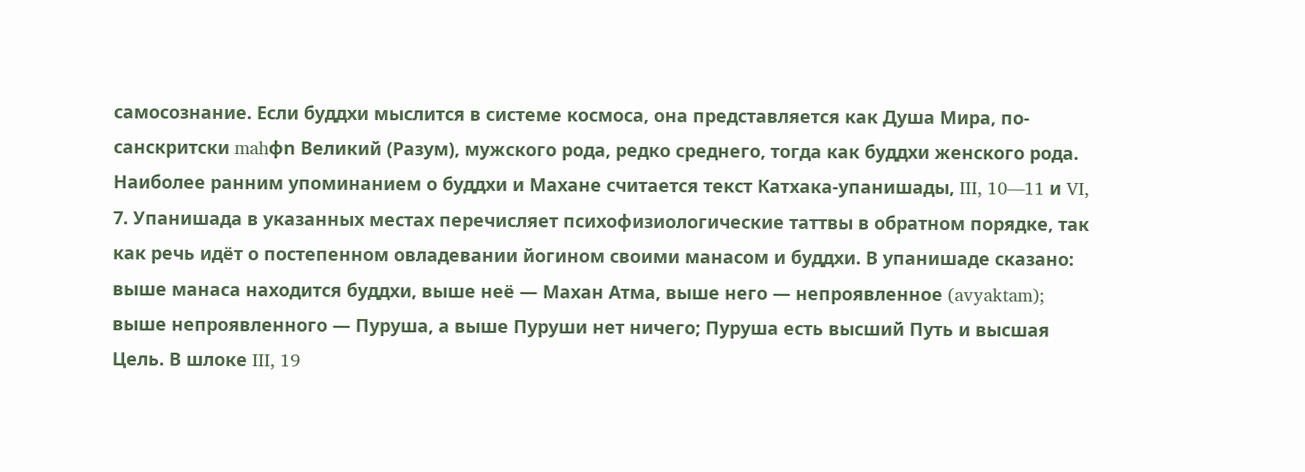самосознание. Если буддхи мыслится в системе космоса, она представляется как Душа Мира, по-санскритски mahфn Великий (Разум), мужского рода, редко среднего, тогда как буддхи женского рода.
Наиболее ранним упоминанием о буддхи и Махане считается текст Катхака-упанишады, III, 10―11 и VI, 7. Упанишада в указанных местах перечисляет психофизиологические таттвы в обратном порядке, так как речь идёт о постепенном овладевании йогином своими манасом и буддхи. В упанишаде сказано: выше манаса находится буддхи, выше неё ― Махан Атма, выше него ― непроявленное (avyaktam); выше непроявленного ― Пуруша, а выше Пуруши нет ничего; Пуруша есть высший Путь и высшая Цель. В шлоке III, 19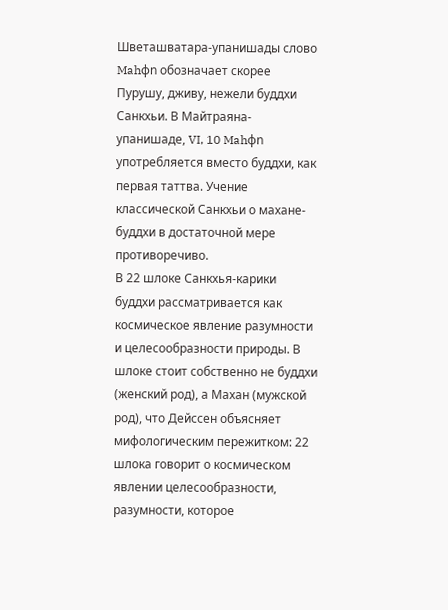Шветашватара-упанишады слово Mahфn обозначает скорее Пурушу, дживу, нежели буддхи Санкхьи. В Майтраяна-упанишаде, VI, 10 Mahфn употребляется вместо буддхи, как первая таттва. Учение классической Санкхьи о махане-буддхи в достаточной мере противоречиво.
В 22 шлоке Санкхья-карики буддхи рассматривается как космическое явление разумности и целесообразности природы. В шлоке стоит собственно не буддхи (женский род), а Махан (мужской род), что Дейссен объясняет мифологическим пережитком: 22 шлока говорит о космическом явлении целесообразности, разумности, которое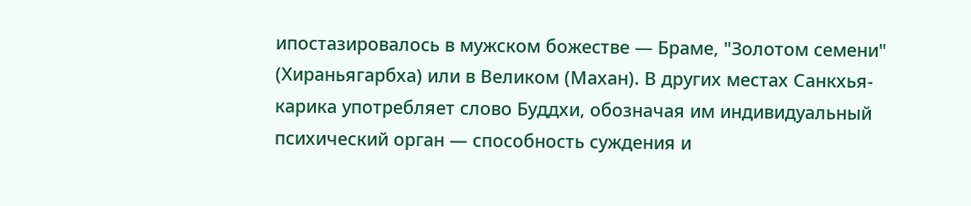ипостазировалось в мужском божестве ― Браме, "Золотом семени" (Хираньягарбха) или в Великом (Махан). В других местах Санкхья-карика употребляет слово Буддхи, обозначая им индивидуальный психический орган ― способность суждения и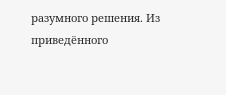разумного решения. Из приведённого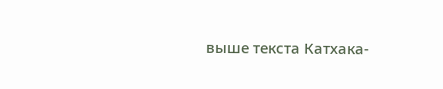выше текста Катхака-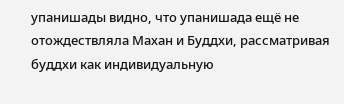упанишады видно, что упанишада ещё не отождествляла Махан и Буддхи, рассматривая буддхи как индивидуальную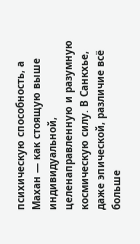психическую способность, а Махан ― как стоящую выше индивидуальной, целенаправленную и разумную космическую силу. В Санкхье, даже эпической, различие всё больше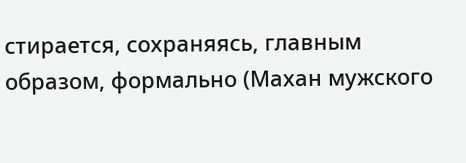стирается, сохраняясь, главным образом, формально (Махан мужского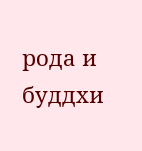рода и буддхи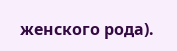женского рода).